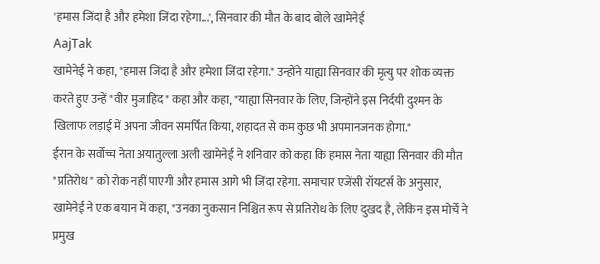'हमास जिंदा है और हमेशा जिंदा रहेगा...', सिनवार की मौत के बाद बोले खामेनेई
AajTak
खामेनेई ने कहा, "हमास जिंदा है और हमेशा जिंदा रहेगा." उन्होंने याह्या सिनवार की मृत्यु पर शोक व्यक्त करते हुए उन्हें "वीर मुजाहिद" कहा और कहा, "याह्या सिनवार के लिए, जिन्होंने इस निर्दयी दुश्मन के खिलाफ लड़ाई में अपना जीवन समर्पित किया, शहादत से कम कुछ भी अपमानजनक होगा."
ईरान के सर्वोच्च नेता अयातुल्ला अली खामेनेई ने शनिवार को कहा कि हमास नेता याह्या सिनवार की मौत "प्रतिरोध" को रोक नहीं पाएगी और हमास आगे भी जिंदा रहेगा. समाचार एजेंसी रॉयटर्स के अनुसार, खामेनेई ने एक बयान में कहा, "उनका नुकसान निश्चित रूप से प्रतिरोध के लिए दुखद है, लेकिन इस मोर्चे ने प्रमुख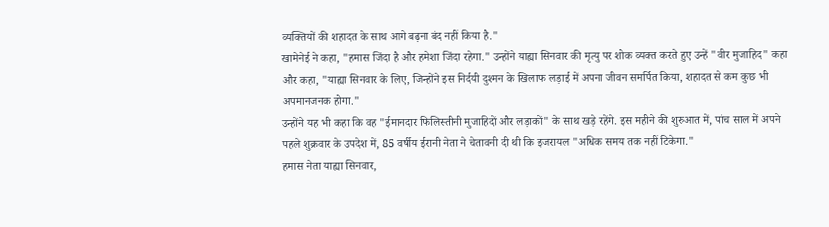व्यक्तियों की शहादत के साथ आगे बढ़ना बंद नहीं किया है."
खामेनेई ने कहा, "हमास जिंदा है और हमेशा जिंदा रहेगा." उन्होंने याह्या सिनवार की मृत्यु पर शोक व्यक्त करते हुए उन्हें "वीर मुजाहिद" कहा और कहा, "याह्या सिनवार के लिए, जिन्होंने इस निर्दयी दुश्मन के खिलाफ लड़ाई में अपना जीवन समर्पित किया, शहादत से कम कुछ भी अपमानजनक होगा."
उन्होंने यह भी कहा कि वह "ईमानदार फिलिस्तीनी मुजाहिदों और लड़ाकों" के साथ खड़े रहेंगे. इस महीने की शुरुआत में, पांच साल में अपने पहले शुक्रवार के उपदेश में, 85 वर्षीय ईरानी नेता ने चेतावनी दी थी कि इजरायल "अधिक समय तक नहीं टिकेगा."
हमास नेता याह्या सिनवार,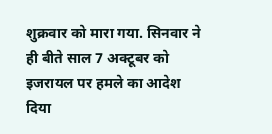शुक्रवार को मारा गया. सिनवार ने ही बीते साल 7 अक्टूबर को इजरायल पर हमले का आदेश दिया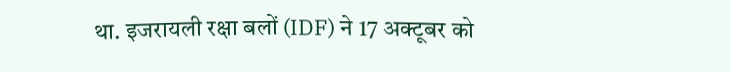था. इजरायली रक्षा बलों (IDF) ने 17 अक्टूबर को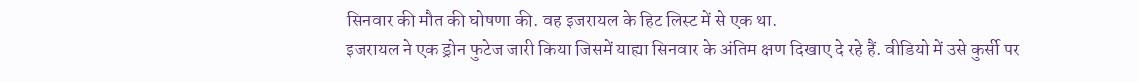सिनवार की मौत की घोषणा की. वह इजरायल के हिट लिस्ट में से एक था.
इजरायल ने एक ड्रोन फुटेज जारी किया जिसमें याह्या सिनवार के अंतिम क्षण दिखाए दे रहे हैं. वीडियो में उसे कुर्सी पर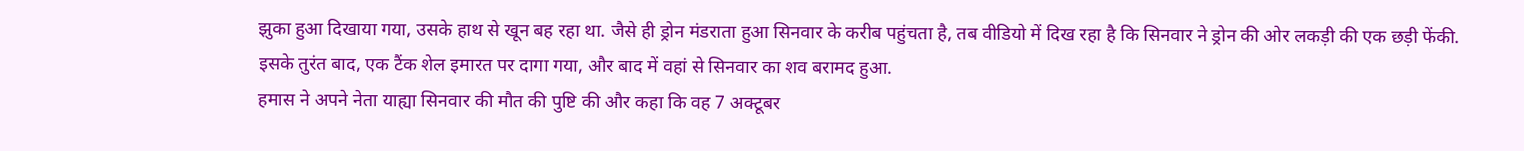झुका हुआ दिखाया गया, उसके हाथ से खून बह रहा था. जैसे ही ड्रोन मंडराता हुआ सिनवार के करीब पहुंचता है, तब वीडियो में दिख रहा है कि सिनवार ने ड्रोन की ओर लकड़ी की एक छड़ी फेंकी. इसके तुरंत बाद, एक टैंक शेल इमारत पर दागा गया, और बाद में वहां से सिनवार का शव बरामद हुआ.
हमास ने अपने नेता याह्या सिनवार की मौत की पुष्टि की और कहा कि वह 7 अक्टूबर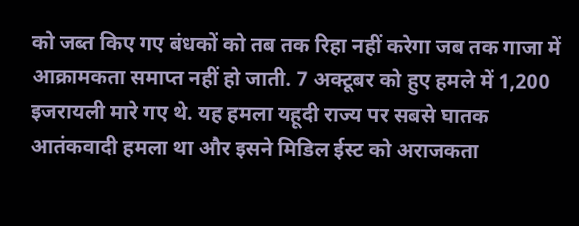को जब्त किए गए बंधकों को तब तक रिहा नहीं करेगा जब तक गाजा में आक्रामकता समाप्त नहीं हो जाती. 7 अक्टूबर को हुए हमले में 1,200 इजरायली मारे गए थे. यह हमला यहूदी राज्य पर सबसे घातक आतंकवादी हमला था और इसने मिडिल ईस्ट को अराजकता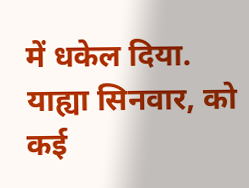में धकेल दिया. याह्या सिनवार, को कई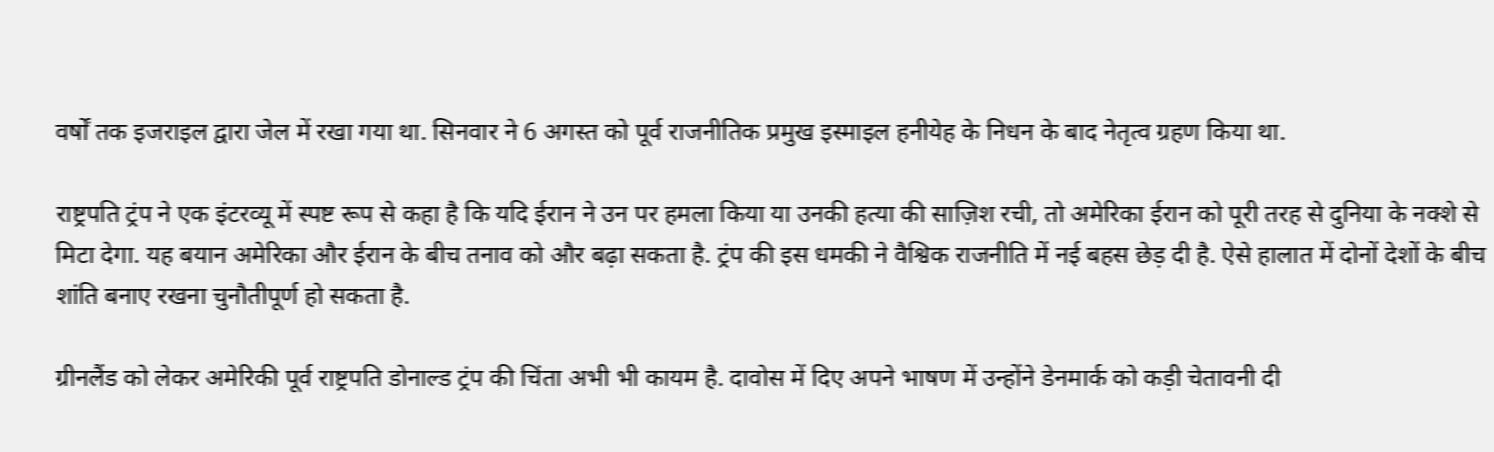वर्षों तक इजराइल द्वारा जेल में रखा गया था. सिनवार ने 6 अगस्त को पूर्व राजनीतिक प्रमुख इस्माइल हनीयेह के निधन के बाद नेतृत्व ग्रहण किया था.

राष्ट्रपति ट्रंप ने एक इंटरव्यू में स्पष्ट रूप से कहा है कि यदि ईरान ने उन पर हमला किया या उनकी हत्या की साज़िश रची, तो अमेरिका ईरान को पूरी तरह से दुनिया के नक्शे से मिटा देगा. यह बयान अमेरिका और ईरान के बीच तनाव को और बढ़ा सकता है. ट्रंप की इस धमकी ने वैश्विक राजनीति में नई बहस छेड़ दी है. ऐसे हालात में दोनों देशों के बीच शांति बनाए रखना चुनौतीपूर्ण हो सकता है.

ग्रीनलैंड को लेकर अमेरिकी पूर्व राष्ट्रपति डोनाल्ड ट्रंप की चिंता अभी भी कायम है. दावोस में दिए अपने भाषण में उन्होंने डेनमार्क को कड़ी चेतावनी दी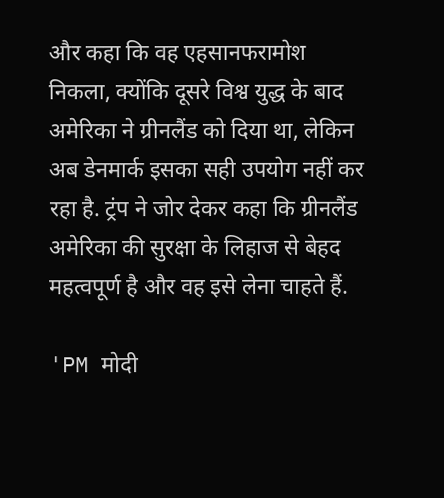और कहा कि वह एहसानफरामोश निकला, क्योंकि दूसरे विश्व युद्ध के बाद अमेरिका ने ग्रीनलैंड को दिया था, लेकिन अब डेनमार्क इसका सही उपयोग नहीं कर रहा है. ट्रंप ने जोर देकर कहा कि ग्रीनलैंड अमेरिका की सुरक्षा के लिहाज से बेहद महत्वपूर्ण है और वह इसे लेना चाहते हैं.

'PM मोदी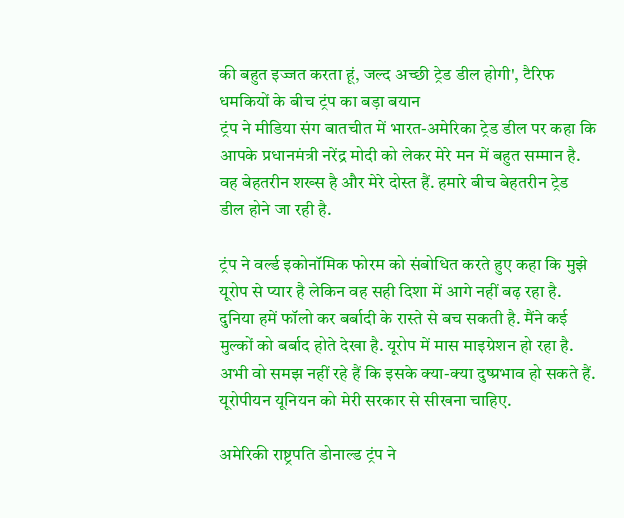की बहुत इज्जत करता हूं, जल्द अच्छी ट्रेड डील होगी', टैरिफ धमकियों के बीच ट्रंप का बड़ा बयान
ट्रंप ने मीडिया संग बातचीत में भारत-अमेरिका ट्रेड डील पर कहा कि आपके प्रधानमंत्री नरेंद्र मोदी को लेकर मेरे मन में बहुत सम्मान है. वह बेहतरीन शख्स है और मेरे दोस्त हैं. हमारे बीच बेहतरीन ट्रेड डील होने जा रही है.

ट्रंप ने वर्ल्ड इकोनॉमिक फोरम को संबोधित करते हुए कहा कि मुझे यूरोप से प्यार है लेकिन वह सही दिशा में आगे नहीं बढ़ रहा है. दुनिया हमें फॉलो कर बर्बादी के रास्ते से बच सकती है. मैंने कई मुल्कों को बर्बाद होते देखा है. यूरोप में मास माइग्रेशन हो रहा है. अभी वो समझ नहीं रहे हैं कि इसके क्या-क्या दुष्प्रभाव हो सकते हैं. यूरोपीयन यूनियन को मेरी सरकार से सीखना चाहिए.

अमेरिकी राष्ट्रपति डोनाल्ड ट्रंप ने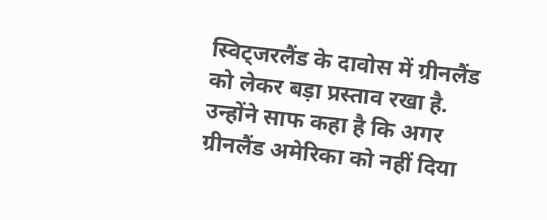स्विट्जरलैंड के दावोस में ग्रीनलैंड को लेकर बड़ा प्रस्ताव रखा है. उन्होंने साफ कहा है कि अगर ग्रीनलैंड अमेरिका को नहीं दिया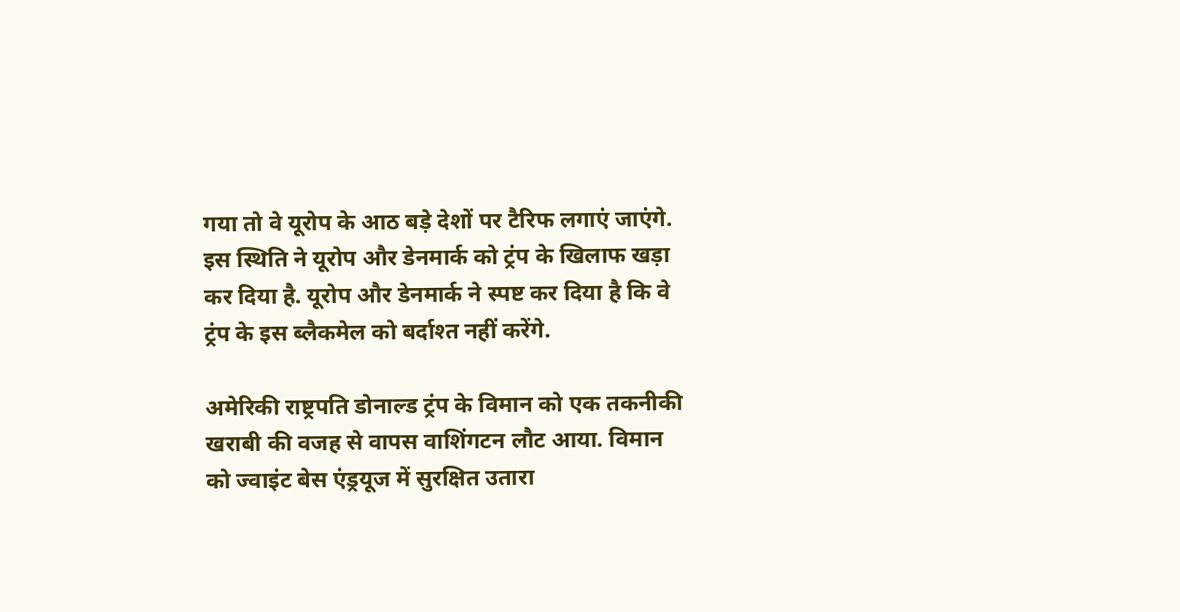गया तो वे यूरोप के आठ बड़े देशों पर टैरिफ लगाएं जाएंगे. इस स्थिति ने यूरोप और डेनमार्क को ट्रंप के खिलाफ खड़ा कर दिया है. यूरोप और डेनमार्क ने स्पष्ट कर दिया है कि वे ट्रंप के इस ब्लैकमेल को बर्दाश्त नहीं करेंगे.

अमेरिकी राष्ट्रपति डोनाल्ड ट्रंप के विमान को एक तकनीकी खराबी की वजह से वापस वाशिंगटन लौट आया. विमान को ज्वाइंट बेस एंड्रयूज में सुरक्षित उतारा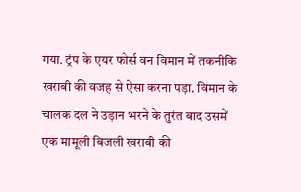गया. ट्रंप के एयर फोर्स वन विमान में तकनीकि खराबी की वजह से ऐसा करना पड़ा. विमान के चालक दल ने उड़ान भरने के तुरंत बाद उसमें एक मामूली बिजली खराबी की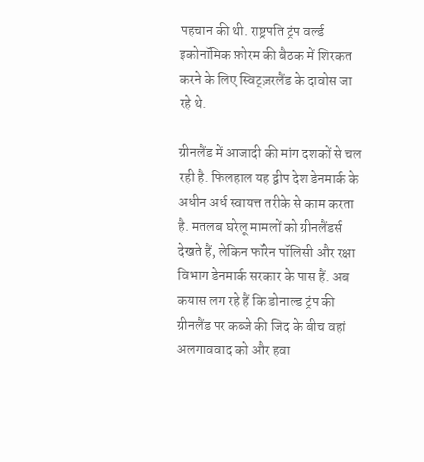पहचान की थी. राष्ट्रपति ट्रंप वर्ल्ड इकोनॉमिक फ़ोरम की बैठक में शिरकत करने के लिए स्विट्ज़रलैंड के दावोस जा रहे थे.

ग्रीनलैंड में आजादी की मांग दशकों से चल रही है. फिलहाल यह द्वीप देश डेनमार्क के अधीन अर्ध स्वायत्त तरीके से काम करता है. मतलब घरेलू मामलों को ग्रीनलैंडर्स देखते हैं, लेकिन फॉरेन पॉलिसी और रक्षा विभाग डेनमार्क सरकार के पास हैं. अब कयास लग रहे हैं कि डोनाल्ड ट्रंप की ग्रीनलैंड पर कब्जे की जिद के बीच वहां अलगाववाद को और हवा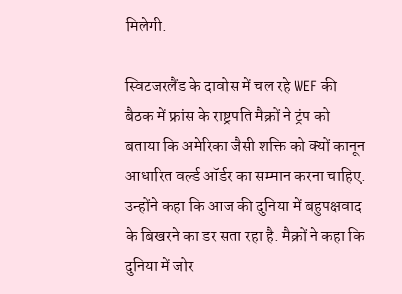मिलेगी.

स्विटजरलैंड के दावोस में चल रहे WEF की बैठक में फ्रांस के राष्ट्रपति मैक्रों ने ट्रंप को बताया कि अमेरिका जैसी शक्ति को क्यों कानून आधारित वर्ल्ड ऑर्डर का सम्मान करना चाहिए. उन्होंने कहा कि आज की दुनिया में बहुपक्षवाद के बिखरने का डर सता रहा है. मैक्रों ने कहा कि दुनिया में जोर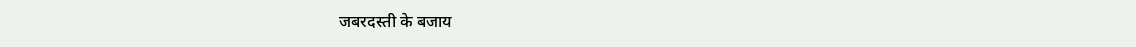जबरदस्ती के बजाय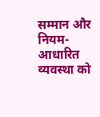सम्मान और नियम-आधारित व्यवस्था को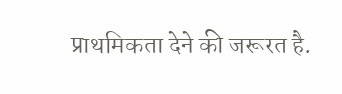प्राथमिकता देने की जरूरत है.